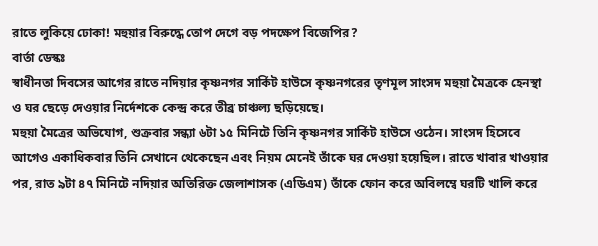রাতে লুকিয়ে ঢোকা! মহুয়ার বিরুদ্ধে তোপ দেগে বড় পদক্ষেপ বিজেপির?
বার্তা ডেস্কঃ
স্বাধীনতা দিবসের আগের রাতে নদিয়ার কৃষ্ণনগর সার্কিট হাউসে কৃষ্ণনগরের তৃণমূল সাংসদ মহুয়া মৈত্রকে হেনস্থা ও ঘর ছেড়ে দেওয়ার নির্দেশকে কেন্দ্র করে তীব্র চাঞ্চল্য ছড়িয়েছে।
মহুয়া মৈত্রের অভিযোগ, শুক্রবার সন্ধ্যা ৬টা ১৫ মিনিটে তিনি কৃষ্ণনগর সার্কিট হাউসে ওঠেন। সাংসদ হিসেবে আগেও একাধিকবার তিনি সেখানে থেকেছেন এবং নিয়ম মেনেই তাঁকে ঘর দেওয়া হয়েছিল। রাতে খাবার খাওয়ার পর, রাত ৯টা ৪৭ মিনিটে নদিয়ার অতিরিক্ত জেলাশাসক (এডিএম) তাঁকে ফোন করে অবিলম্বে ঘরটি খালি করে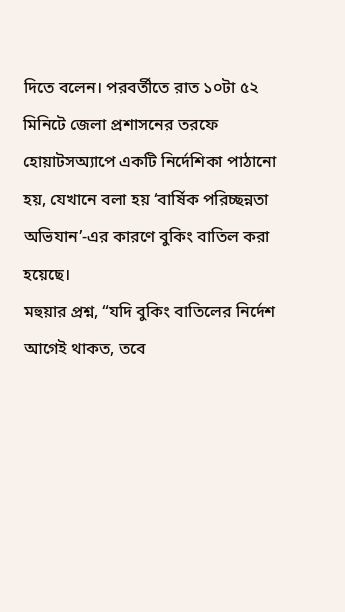দিতে বলেন। পরবর্তীতে রাত ১০টা ৫২ মিনিটে জেলা প্রশাসনের তরফে হোয়াটসঅ্যাপে একটি নির্দেশিকা পাঠানো হয়, যেখানে বলা হয় ‘বার্ষিক পরিচ্ছন্নতা অভিযান’-এর কারণে বুকিং বাতিল করা হয়েছে।
মহুয়ার প্রশ্ন, “যদি বুকিং বাতিলের নির্দেশ আগেই থাকত, তবে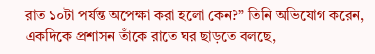রাত ১০টা পর্যন্ত অপেক্ষা করা হলো কেন?” তিনি অভিযোগ করেন, একদিকে প্রশাসন তাঁকে রাতে ঘর ছাড়তে বলছে,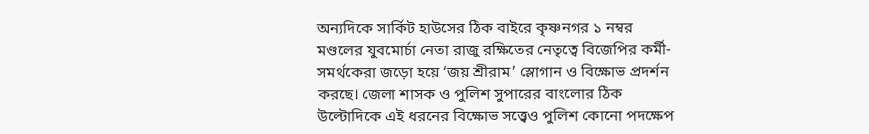অন্যদিকে সার্কিট হাউসের ঠিক বাইরে কৃষ্ণনগর ১ নম্বর মণ্ডলের যুবমোর্চা নেতা রাজু রক্ষিতের নেতৃত্বে বিজেপির কর্মী-সমর্থকেরা জড়ো হয়ে ‘জয় শ্রীরাম’ স্লোগান ও বিক্ষোভ প্রদর্শন করছে। জেলা শাসক ও পুলিশ সুপারের বাংলোর ঠিক উল্টোদিকে এই ধরনের বিক্ষোভ সত্ত্বেও পুলিশ কোনো পদক্ষেপ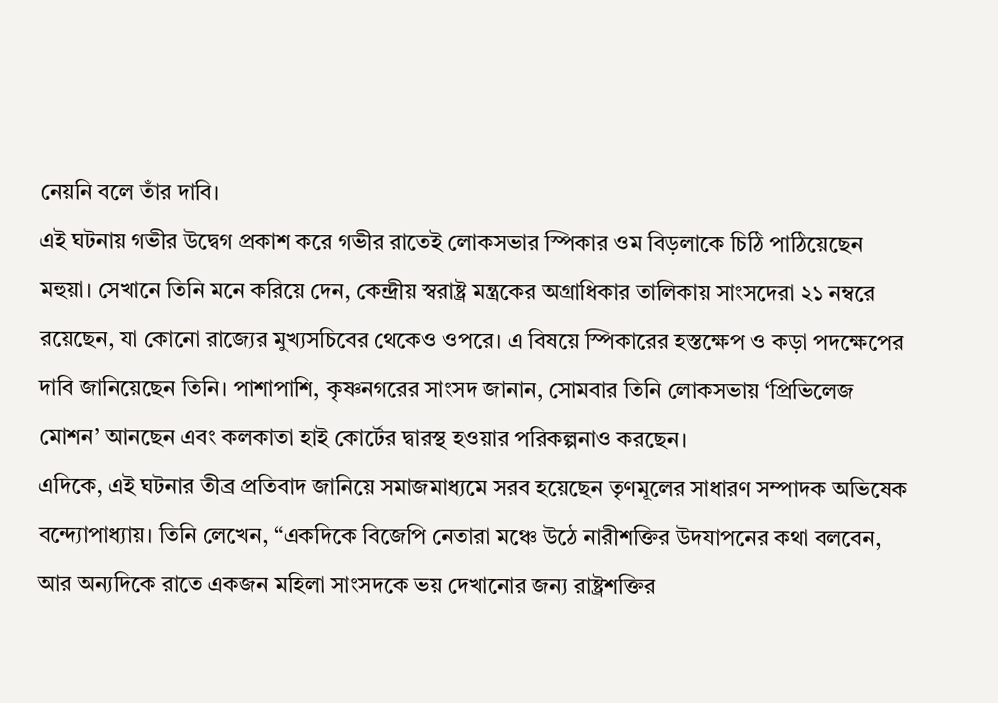নেয়নি বলে তাঁর দাবি।
এই ঘটনায় গভীর উদ্বেগ প্রকাশ করে গভীর রাতেই লোকসভার স্পিকার ওম বিড়লাকে চিঠি পাঠিয়েছেন মহুয়া। সেখানে তিনি মনে করিয়ে দেন, কেন্দ্রীয় স্বরাষ্ট্র মন্ত্রকের অগ্রাধিকার তালিকায় সাংসদেরা ২১ নম্বরে রয়েছেন, যা কোনো রাজ্যের মুখ্যসচিবের থেকেও ওপরে। এ বিষয়ে স্পিকারের হস্তক্ষেপ ও কড়া পদক্ষেপের দাবি জানিয়েছেন তিনি। পাশাপাশি, কৃষ্ণনগরের সাংসদ জানান, সোমবার তিনি লোকসভায় ‘প্রিভিলেজ মোশন’ আনছেন এবং কলকাতা হাই কোর্টের দ্বারস্থ হওয়ার পরিকল্পনাও করছেন।
এদিকে, এই ঘটনার তীব্র প্রতিবাদ জানিয়ে সমাজমাধ্যমে সরব হয়েছেন তৃণমূলের সাধারণ সম্পাদক অভিষেক বন্দ্যোপাধ্যায়। তিনি লেখেন, “একদিকে বিজেপি নেতারা মঞ্চে উঠে নারীশক্তির উদযাপনের কথা বলবেন, আর অন্যদিকে রাতে একজন মহিলা সাংসদকে ভয় দেখানোর জন্য রাষ্ট্রশক্তির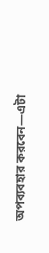অপব্যবহার করবেন—এটা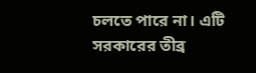চলতে পারে না। এটি সরকারের তীব্র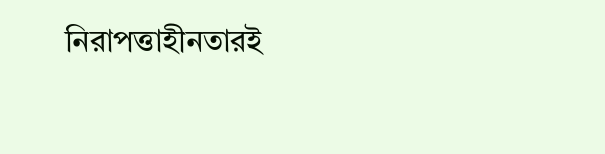নিরাপত্তাহীনতারই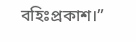বহিঃপ্রকাশ।”